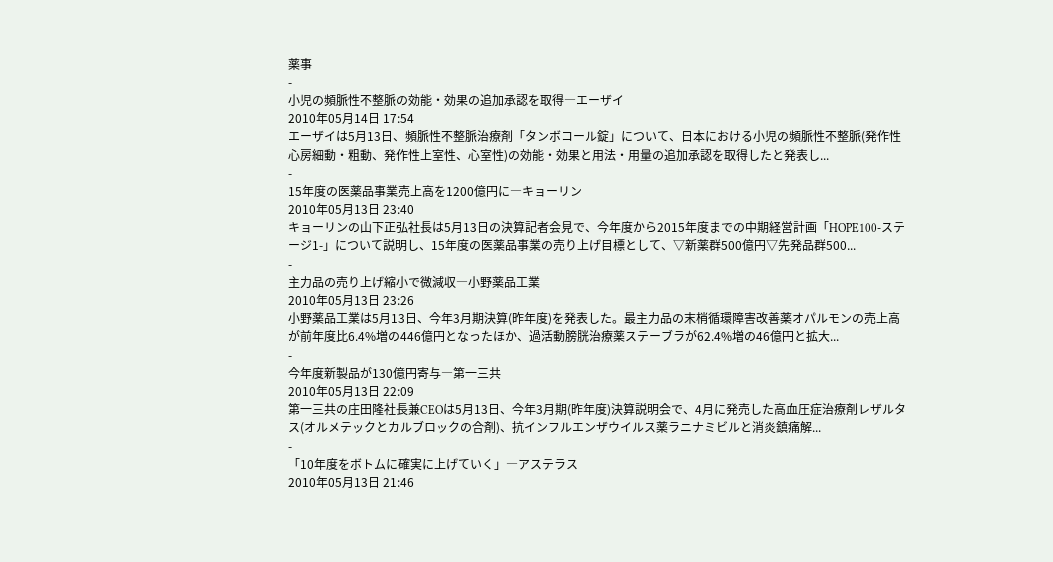薬事
-
小児の頻脈性不整脈の効能・効果の追加承認を取得―エーザイ
2010年05月14日 17:54
エーザイは5月13日、頻脈性不整脈治療剤「タンボコール錠」について、日本における小児の頻脈性不整脈(発作性心房細動・粗動、発作性上室性、心室性)の効能・効果と用法・用量の追加承認を取得したと発表し...
-
15年度の医薬品事業売上高を1200億円に―キョーリン
2010年05月13日 23:40
キョーリンの山下正弘社長は5月13日の決算記者会見で、今年度から2015年度までの中期経営計画「HOPE100-ステージ1-」について説明し、15年度の医薬品事業の売り上げ目標として、▽新薬群500億円▽先発品群500...
-
主力品の売り上げ縮小で微減収―小野薬品工業
2010年05月13日 23:26
小野薬品工業は5月13日、今年3月期決算(昨年度)を発表した。最主力品の末梢循環障害改善薬オパルモンの売上高が前年度比6.4%増の446億円となったほか、過活動膀胱治療薬ステーブラが62.4%増の46億円と拡大...
-
今年度新製品が130億円寄与―第一三共
2010年05月13日 22:09
第一三共の庄田隆社長兼CEOは5月13日、今年3月期(昨年度)決算説明会で、4月に発売した高血圧症治療剤レザルタス(オルメテックとカルブロックの合剤)、抗インフルエンザウイルス薬ラニナミビルと消炎鎮痛解...
-
「10年度をボトムに確実に上げていく」―アステラス
2010年05月13日 21:46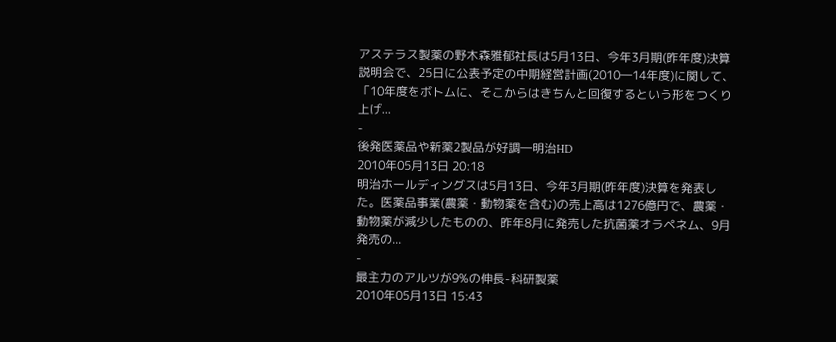アステラス製薬の野木森雅郁社長は5月13日、今年3月期(昨年度)決算説明会で、25日に公表予定の中期経営計画(2010―14年度)に関して、「10年度をボトムに、そこからはきちんと回復するという形をつくり上げ...
-
後発医薬品や新薬2製品が好調―明治HD
2010年05月13日 20:18
明治ホールディングスは5月13日、今年3月期(昨年度)決算を発表した。医薬品事業(農薬・動物薬を含む)の売上高は1276億円で、農薬・動物薬が減少したものの、昨年8月に発売した抗菌薬オラペネム、9月発売の...
-
最主力のアルツが9%の伸長-科研製薬
2010年05月13日 15:43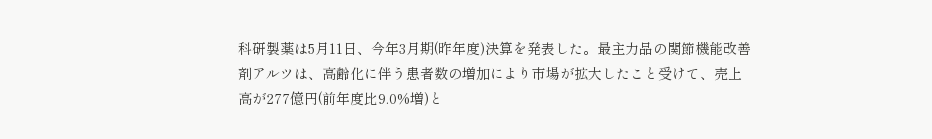科研製薬は5月11日、今年3月期(昨年度)決算を発表した。最主力品の関節機能改善剤アルツは、高齢化に伴う患者数の増加により市場が拡大したこと受けて、売上高が277億円(前年度比9.0%増)と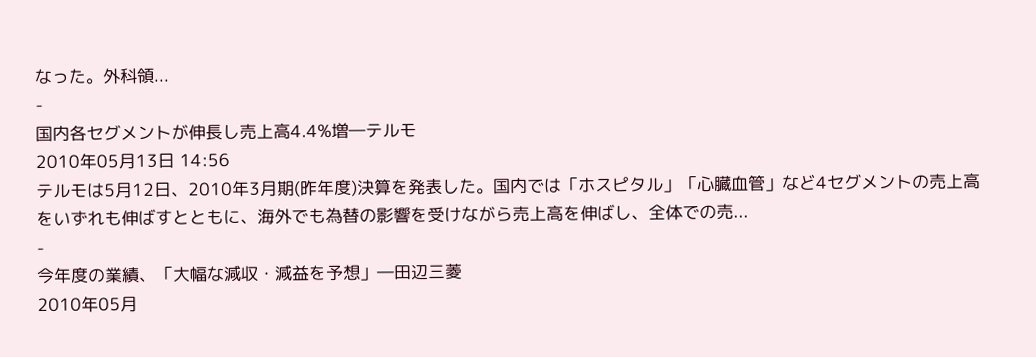なった。外科領...
-
国内各セグメントが伸長し売上高4.4%増―テルモ
2010年05月13日 14:56
テルモは5月12日、2010年3月期(昨年度)決算を発表した。国内では「ホスピタル」「心臓血管」など4セグメントの売上高をいずれも伸ばすとともに、海外でも為替の影響を受けながら売上高を伸ばし、全体での売...
-
今年度の業績、「大幅な減収・減益を予想」―田辺三菱
2010年05月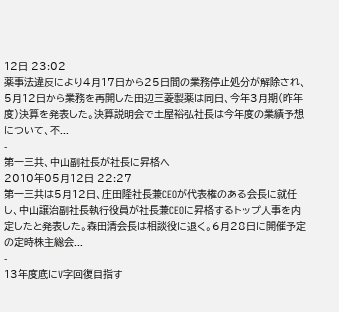12日 23:02
薬事法違反により4月17日から25日間の業務停止処分が解除され、5月12日から業務を再開した田辺三菱製薬は同日、今年3月期(昨年度)決算を発表した。決算説明会で土屋裕弘社長は今年度の業績予想について、不...
-
第一三共、中山副社長が社長に昇格へ
2010年05月12日 22:27
第一三共は5月12日、庄田隆社長兼CEOが代表権のある会長に就任し、中山譲治副社長執行役員が社長兼CEOに昇格するトップ人事を内定したと発表した。森田清会長は相談役に退く。6月28日に開催予定の定時株主総会...
-
13年度底にV字回復目指す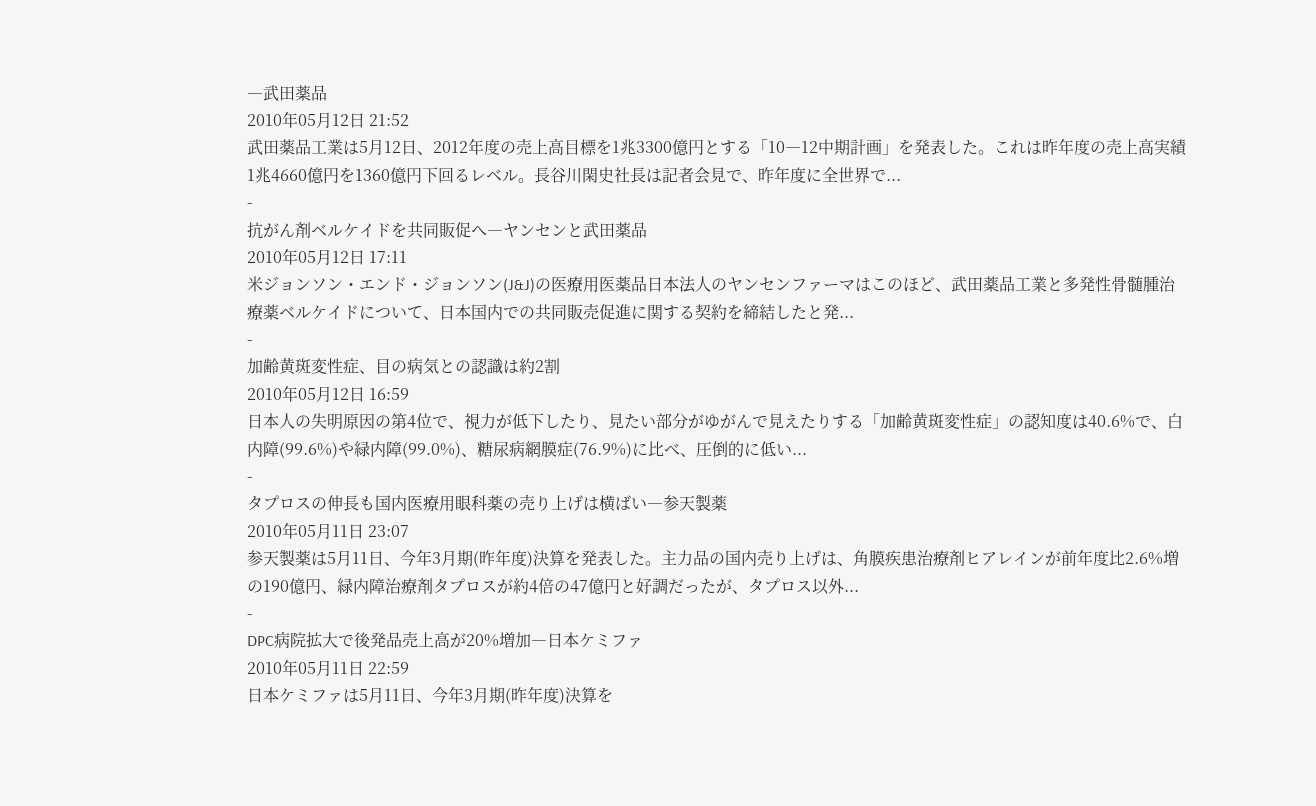―武田薬品
2010年05月12日 21:52
武田薬品工業は5月12日、2012年度の売上高目標を1兆3300億円とする「10―12中期計画」を発表した。これは昨年度の売上高実績1兆4660億円を1360億円下回るレベル。長谷川閑史社長は記者会見で、昨年度に全世界で...
-
抗がん剤ベルケイドを共同販促へ―ヤンセンと武田薬品
2010年05月12日 17:11
米ジョンソン・エンド・ジョンソン(J&J)の医療用医薬品日本法人のヤンセンファーマはこのほど、武田薬品工業と多発性骨髄腫治療薬ベルケイドについて、日本国内での共同販売促進に関する契約を締結したと発...
-
加齢黄斑変性症、目の病気との認識は約2割
2010年05月12日 16:59
日本人の失明原因の第4位で、視力が低下したり、見たい部分がゆがんで見えたりする「加齢黄斑変性症」の認知度は40.6%で、白内障(99.6%)や緑内障(99.0%)、糖尿病網膜症(76.9%)に比べ、圧倒的に低い...
-
タプロスの伸長も国内医療用眼科薬の売り上げは横ばい―参天製薬
2010年05月11日 23:07
参天製薬は5月11日、今年3月期(昨年度)決算を発表した。主力品の国内売り上げは、角膜疾患治療剤ヒアレインが前年度比2.6%増の190億円、緑内障治療剤タプロスが約4倍の47億円と好調だったが、タプロス以外...
-
DPC病院拡大で後発品売上高が20%増加―日本ケミファ
2010年05月11日 22:59
日本ケミファは5月11日、今年3月期(昨年度)決算を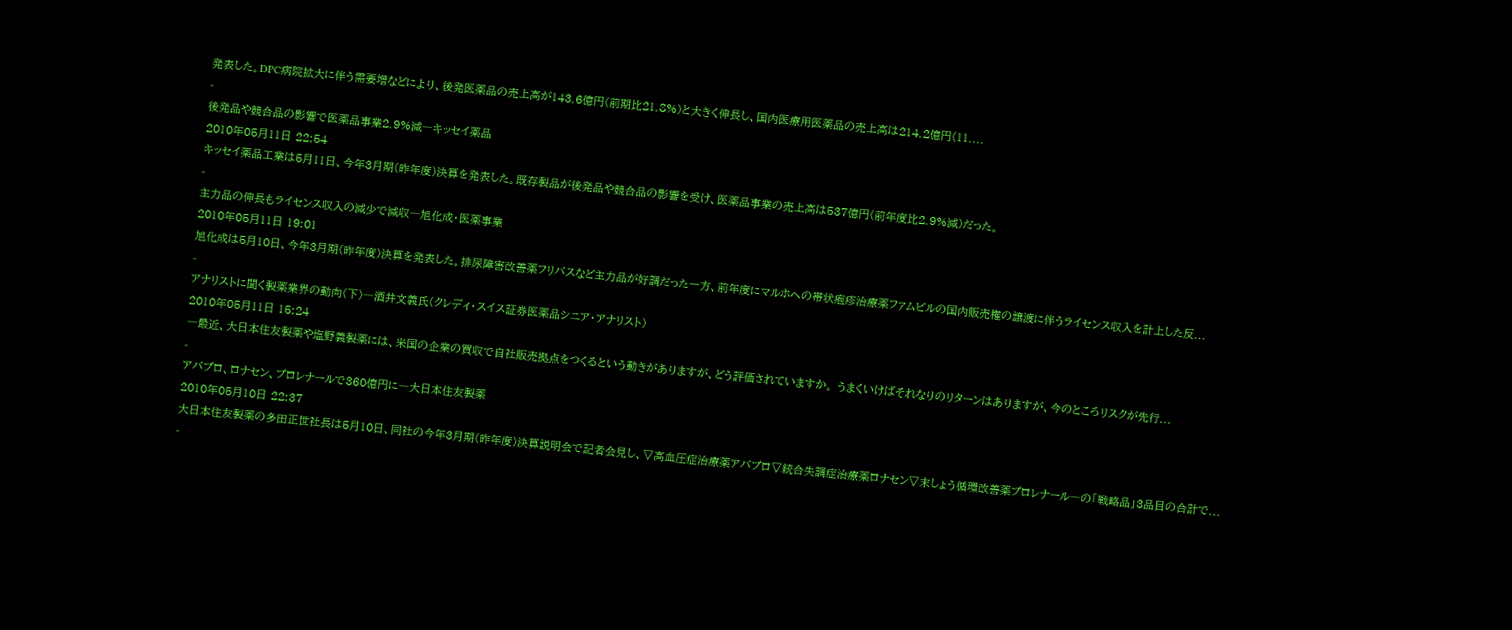発表した。DPC病院拡大に伴う需要増などにより、後発医薬品の売上高が143.6億円(前期比21.8%)と大きく伸長し、国内医療用医薬品の売上高は214.2億円(11....
-
後発品や競合品の影響で医薬品事業2.9%減―キッセイ薬品
2010年05月11日 22:54
キッセイ薬品工業は5月11日、今年3月期(昨年度)決算を発表した。既存製品が後発品や競合品の影響を受け、医薬品事業の売上高は537億円(前年度比2.9%減)だった。
-
主力品の伸長もライセンス収入の減少で減収―旭化成・医薬事業
2010年05月11日 19:01
旭化成は5月10日、今年3月期(昨年度)決算を発表した。排尿障害改善薬フリバスなど主力品が好調だった一方、前年度にマルホへの帯状疱疹治療薬ファムビルの国内販売権の譲渡に伴うライセンス収入を計上した反...
-
アナリストに聞く製薬業界の動向(下)―酒井文義氏(クレディ・スイス証券医薬品シニア・アナリスト)
2010年05月11日 15:24
―最近、大日本住友製薬や塩野義製薬には、米国の企業の買収で自社販売拠点をつくるという動きがありますが、どう評価されていますか。 うまくいけばそれなりのリターンはありますが、今のところリスクが先行...
-
アバプロ、ロナセン、プロレナールで360億円に―大日本住友製薬
2010年05月10日 22:37
大日本住友製薬の多田正世社長は5月10日、同社の今年3月期(昨年度)決算説明会で記者会見し、▽高血圧症治療薬アバプロ▽統合失調症治療薬ロナセン▽末しょう循環改善薬プロレナール―の「戦略品」3品目の合計で...
-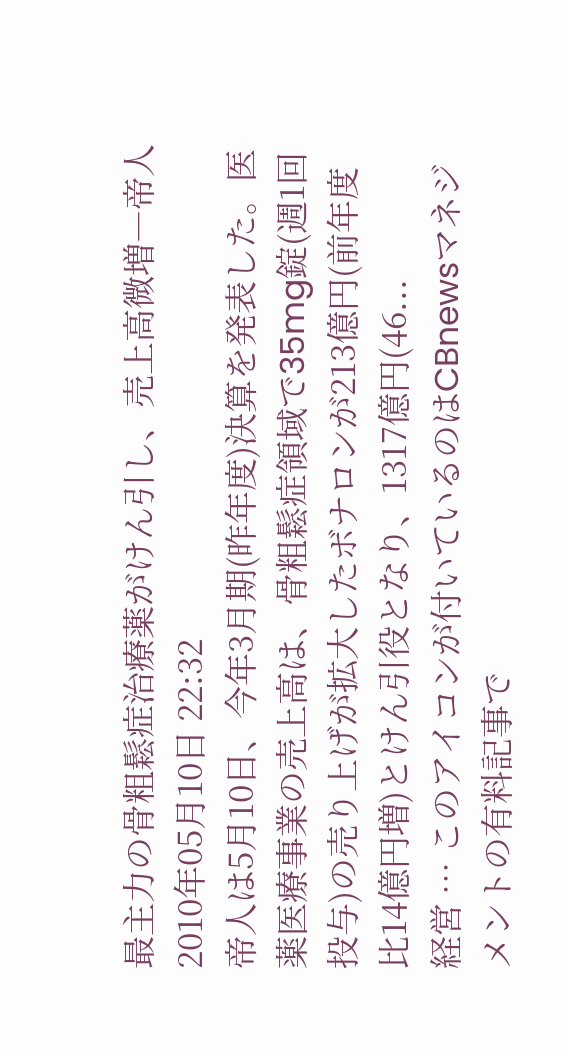最主力の骨粗鬆症治療薬がけん引し、売上高微増―帝人
2010年05月10日 22:32
帝人は5月10日、今年3月期(昨年度)決算を発表した。医薬医療事業の売上高は、骨粗鬆症領域で35mg錠(週1回投与)の売り上げが拡大したボナロンが213億円(前年度比14億円増)とけん引役となり、1317億円(46...
経営 … このアイコンが付いているのはCBnewsマネジメントの有料記事で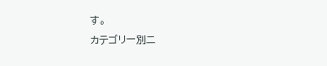す。
カテゴリー別ニ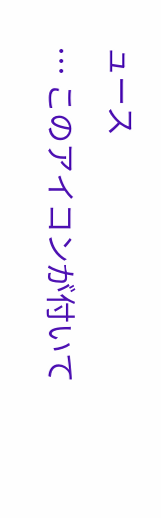ュース
… このアイコンが付いて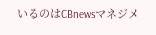いるのはCBnewsマネジメ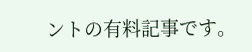ントの有料記事です。